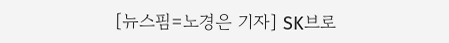[뉴스핌=노경은 기자] SK브로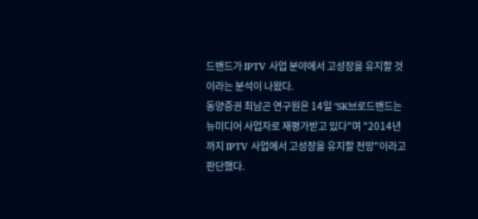드밴드가 IPTV 사업 분야에서 고성장을 유지할 것이라는 분석이 나왔다.
동양증권 최남곤 연구원은 14일 "SK브로드밴드는 뉴미디어 사업자로 재평가받고 있다"며 "2014년까지 IPTV 사업에서 고성장을 유지할 전망"이라고 판단했다.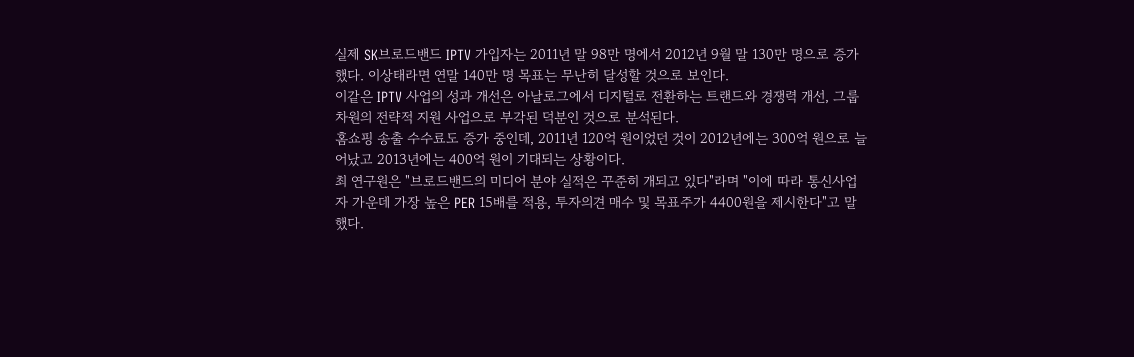실제 SK브로드밴드 IPTV 가입자는 2011년 말 98만 명에서 2012년 9월 말 130만 명으로 증가했다. 이상태라면 연말 140만 명 목표는 무난히 달성할 것으로 보인다.
이같은 IPTV 사업의 성과 개선은 아날로그에서 디지털로 전환하는 트랜드와 경쟁력 개선, 그룹 차원의 전략적 지원 사업으로 부각된 덕분인 것으로 분석된다.
홈쇼핑 송출 수수료도 증가 중인데, 2011년 120억 원이었던 것이 2012년에는 300억 원으로 늘어났고 2013년에는 400억 원이 기대되는 상황이다.
최 연구원은 "브로드밴드의 미디어 분야 실적은 꾸준히 개되고 있다"라며 "이에 따라 통신사업자 가운데 가장 높은 PER 15배를 적용, 투자의견 매수 및 목표주가 4400원을 제시한다"고 말했다.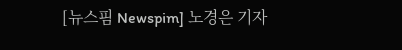[뉴스핌 Newspim] 노경은 기자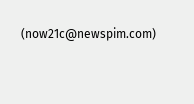(now21c@newspim.com)